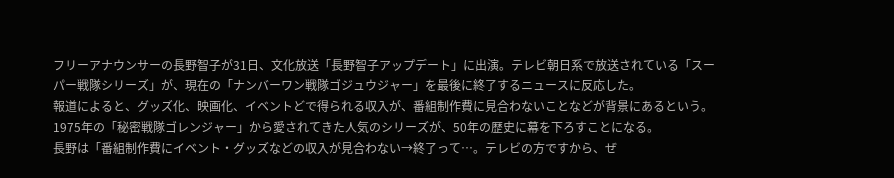フリーアナウンサーの長野智子が31日、文化放送「長野智子アップデート」に出演。テレビ朝日系で放送されている「スーパー戦隊シリーズ」が、現在の「ナンバーワン戦隊ゴジュウジャー」を最後に終了するニュースに反応した。
報道によると、グッズ化、映画化、イベントどで得られる収入が、番組制作費に見合わないことなどが背景にあるという。1975年の「秘密戦隊ゴレンジャー」から愛されてきた人気のシリーズが、50年の歴史に幕を下ろすことになる。
長野は「番組制作費にイベント・グッズなどの収入が見合わない→終了って…。テレビの方ですから、ぜ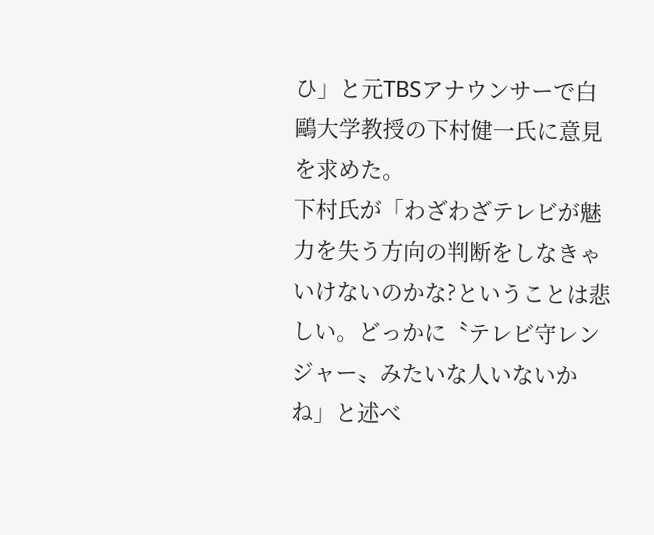ひ」と元TBSアナウンサーで白鷗大学教授の下村健一氏に意見を求めた。
下村氏が「わざわざテレビが魅力を失う方向の判断をしなきゃいけないのかな?ということは悲しい。どっかに〝テレビ守レンジャー〟みたいな人いないかね」と述べ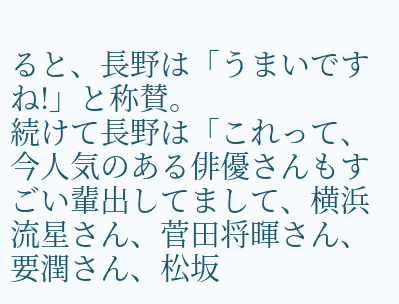ると、長野は「うまいですね!」と称賛。
続けて長野は「これって、今人気のある俳優さんもすごい輩出してまして、横浜流星さん、菅田将暉さん、要潤さん、松坂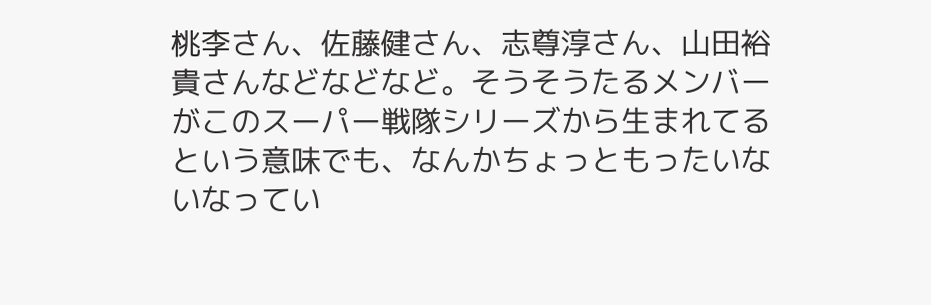桃李さん、佐藤健さん、志尊淳さん、山田裕貴さんなどなどなど。そうそうたるメンバーがこのスーパー戦隊シリーズから生まれてるという意味でも、なんかちょっともったいないなってい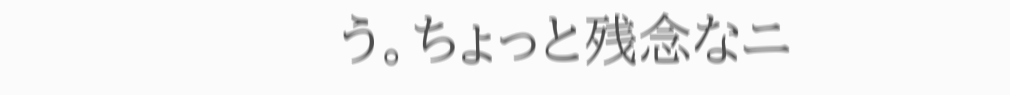う。ちょっと残念なニ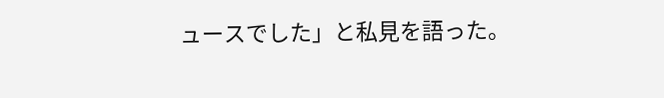ュースでした」と私見を語った。